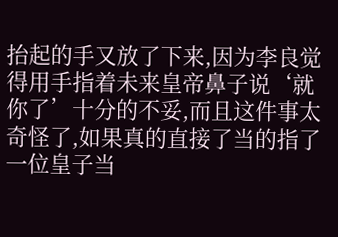抬起的手又放了下来,因为李良觉得用手指着未来皇帝鼻子说‘就你了’十分的不妥,而且这件事太奇怪了,如果真的直接了当的指了一位皇子当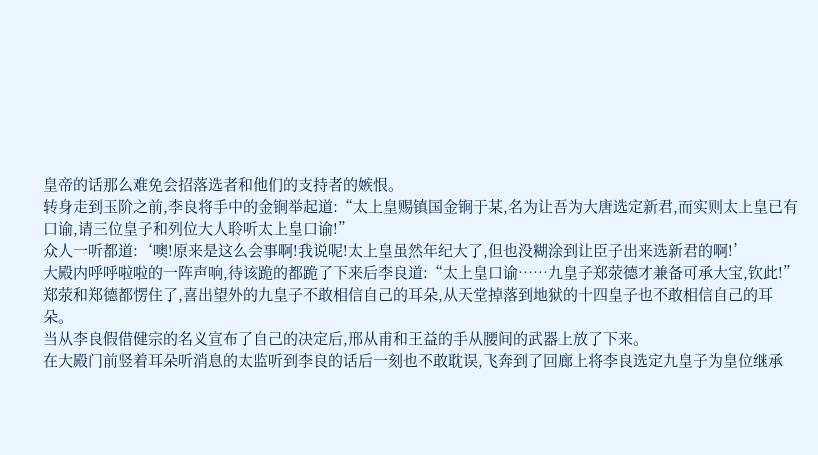皇帝的话那么难免会招落选者和他们的支持者的嫉恨。
转身走到玉阶之前,李良将手中的金锏举起道:“太上皇赐镇国金锏于某,名为让吾为大唐选定新君,而实则太上皇已有口谕,请三位皇子和列位大人聆听太上皇口谕!”
众人一听都道:‘噢!原来是这么会事啊!我说呢!太上皇虽然年纪大了,但也没糊涂到让臣子出来选新君的啊!’
大殿内呼呼啦啦的一阵声响,待该跪的都跪了下来后李良道:“太上皇口谕……九皇子郑荥德才兼备可承大宝,钦此!”
郑荥和郑德都愣住了,喜出望外的九皇子不敢相信自己的耳朵,从天堂掉落到地狱的十四皇子也不敢相信自己的耳朵。
当从李良假借健宗的名义宣布了自己的决定后,邢从甫和王益的手从腰间的武器上放了下来。
在大殿门前竖着耳朵听消息的太监听到李良的话后一刻也不敢耽误,飞奔到了回廊上将李良选定九皇子为皇位继承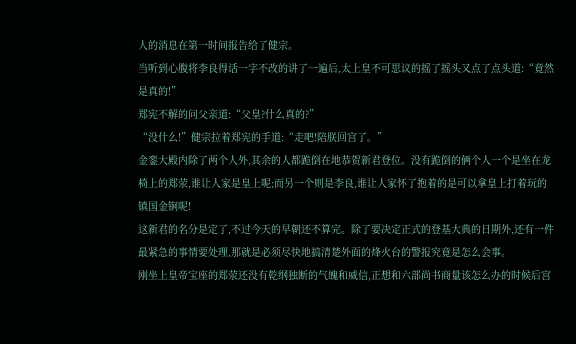人的消息在第一时间报告给了健宗。
当听到心腹将李良得话一字不改的讲了一遍后,太上皇不可思议的摇了摇头又点了点头道:“竟然是真的!”
郑宪不解的问父亲道:“父皇?什么真的?”
“没什么!”健宗拉着郑宪的手道:“走吧!陪朕回宫了。”
金銮大殿内除了两个人外,其余的人都跪倒在地恭贺新君登位。没有跪倒的俩个人一个是坐在龙椅上的郑荥,谁让人家是皇上呢;而另一个则是李良,谁让人家怀了抱着的是可以拿皇上打着玩的镇国金锏呢!
这新君的名分是定了,不过今天的早朝还不算完。除了要决定正式的登基大典的日期外,还有一件最紧急的事情要处理,那就是必须尽快地搞清楚外面的烽火台的警报究竟是怎么会事。
刚坐上皇帝宝座的郑荥还没有乾纲独断的气魄和威信,正想和六部尚书商量该怎么办的时候后宫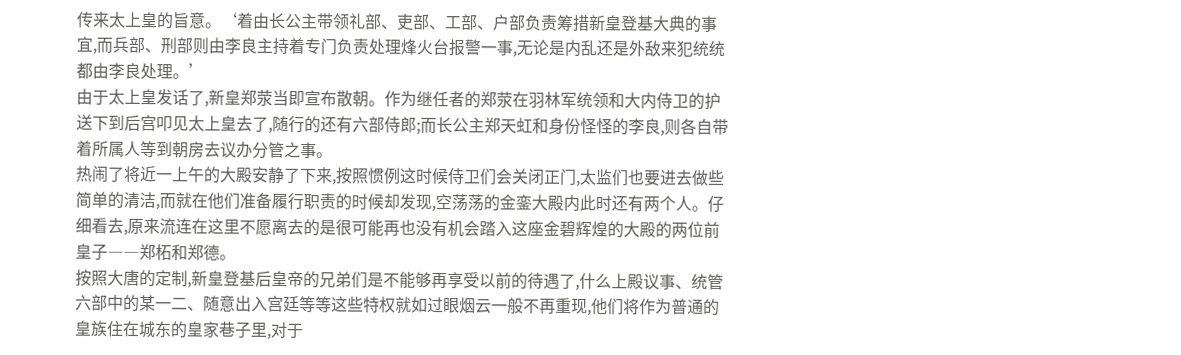传来太上皇的旨意。‘着由长公主带领礼部、吏部、工部、户部负责筹措新皇登基大典的事宜,而兵部、刑部则由李良主持着专门负责处理烽火台报警一事,无论是内乱还是外敌来犯统统都由李良处理。’
由于太上皇发话了,新皇郑荥当即宣布散朝。作为继任者的郑荥在羽林军统领和大内侍卫的护送下到后宫叩见太上皇去了,随行的还有六部侍郎;而长公主郑天虹和身份怪怪的李良,则各自带着所属人等到朝房去议办分管之事。
热闹了将近一上午的大殿安静了下来,按照惯例这时候侍卫们会关闭正门,太监们也要进去做些简单的清洁,而就在他们准备履行职责的时候却发现,空荡荡的金銮大殿内此时还有两个人。仔细看去,原来流连在这里不愿离去的是很可能再也没有机会踏入这座金碧辉煌的大殿的两位前皇子――郑柘和郑德。
按照大唐的定制,新皇登基后皇帝的兄弟们是不能够再享受以前的待遇了,什么上殿议事、统管六部中的某一二、随意出入宫廷等等这些特权就如过眼烟云一般不再重现,他们将作为普通的皇族住在城东的皇家巷子里,对于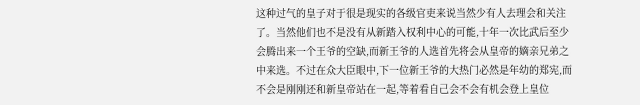这种过气的皇子对于很是现实的各级官吏来说当然少有人去理会和关注了。当然他们也不是没有从新踏入权利中心的可能,十年一次比武后至少会腾出来一个王爷的空缺,而新王爷的人选首先将会从皇帝的嫡亲兄弟之中来选。不过在众大臣眼中,下一位新王爷的大热门必然是年幼的郑宪,而不会是刚刚还和新皇帝站在一起,等着看自己会不会有机会登上皇位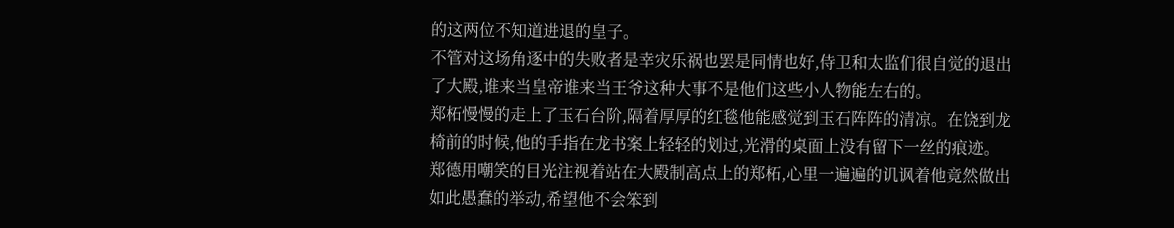的这两位不知道进退的皇子。
不管对这场角逐中的失败者是幸灾乐祸也罢是同情也好,侍卫和太监们很自觉的退出了大殿,谁来当皇帝谁来当王爷这种大事不是他们这些小人物能左右的。
郑柘慢慢的走上了玉石台阶,隔着厚厚的红毯他能感觉到玉石阵阵的清凉。在饶到龙椅前的时候,他的手指在龙书案上轻轻的划过,光滑的桌面上没有留下一丝的痕迹。
郑德用嘲笑的目光注视着站在大殿制高点上的郑柘,心里一遍遍的讥讽着他竟然做出如此愚蠢的举动,希望他不会笨到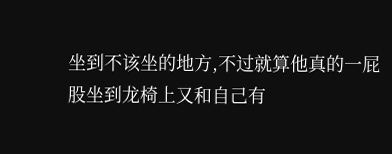坐到不该坐的地方,不过就算他真的一屁股坐到龙椅上又和自己有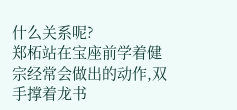什么关系呢?
郑柘站在宝座前学着健宗经常会做出的动作,双手撑着龙书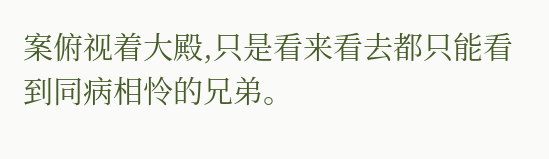案俯视着大殿,只是看来看去都只能看到同病相怜的兄弟。